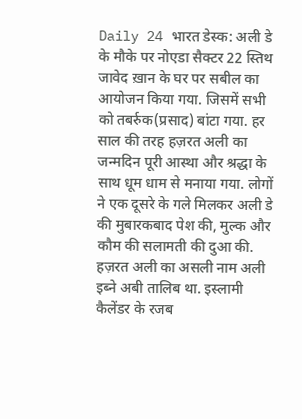Daily 24 भारत डेस्क: अली डे के मौके पर नोएडा सैक्टर 22 स्तिथ जावेद ख़ान के घर पर सबील का आयोजन किया गया. जिसमें सभी को तबर्रुक(प्रसाद) बांटा गया. हर साल की तरह हज़रत अली का जन्मदिन पूरी आस्था और श्रद्धा के साथ धूम धाम से मनाया गया. लोगों ने एक दूसरे के गले मिलकर अली डे की मुबारकबाद पेश की, मुल्क और कौम की सलामती की दुआ की.
हज़रत अली का असली नाम अली इब्ने अबी तालिब था. इस्लामी कैलेंडर के रजब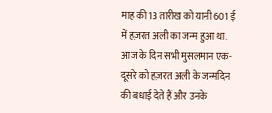माह की 13 तारीख को यानी 601 ई में हज़रत अली का जन्म हुआ था. आज के दिन सभी मुसलमान एक-दूसरे को हज़रत अली के जन्मदिन की बधाई देते हैं और उनके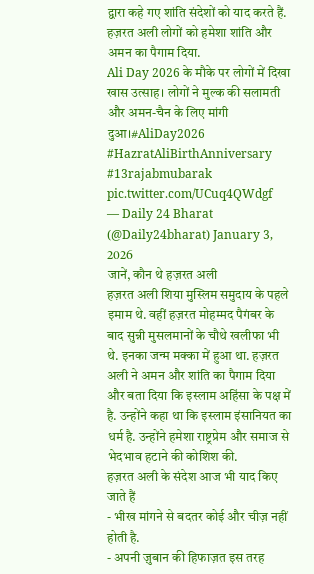द्वारा कहे गए शांति संदेशों को याद करते हैं. हज़रत अली लोगों को हमेशा शांति और अमन का पैगाम दिया.
Ali Day 2026 के मौके पर लोगों में दिखा खास उत्साह। लोगों ने मुल्क की सलामती और अमन-चैन के लिए मांगी दुआ।#AliDay2026 #HazratAliBirthAnniversary #13rajabmubarak pic.twitter.com/UCuq4QWdgf
— Daily 24 Bharat (@Daily24bharat) January 3, 2026
जानें, कौन थे हज़रत अली
हज़रत अली शिया मुस्लिम समुदाय के पहले इमाम थे. वहीं हज़रत मोहम्मद पैगंबर के बाद सुन्नी मुसलमानों के चौथे खलीफा भी थे. इनका जन्म मक्का में हुआ था. हज़रत अली ने अमन और शांति का पैगाम दिया और बता दिया कि इस्लाम अहिंसा के पक्ष में है. उन्होंने कहा था कि इस्लाम इंसानियत का धर्म है. उन्होंने हमेशा राष्ट्रप्रेम और समाज से भेदभाव हटाने की कोशिश की.
हज़रत अली के संदेश आज भी याद किए जाते हैं
- भीख मांगने से बदतर कोई और चीज़ नहीं होती है.
- अपनी ज़ुबान की हिफाज़त इस तरह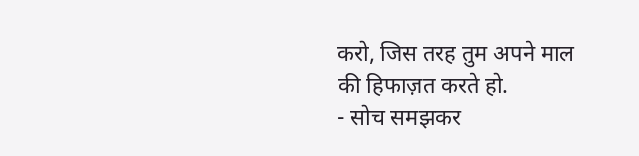करो, जिस तरह तुम अपने माल की हिफाज़त करते हो.
- सोच समझकर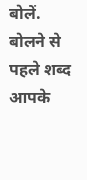बोलें. बोलने से पहले शब्द आपके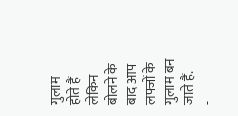गुलाम होते हैं लेकिन बोलने के बाद आप लफ्जों के गुलाम बन जाते हैं.
-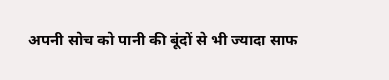अपनी सोच को पानी की बूंदों से भी ज्यादा साफ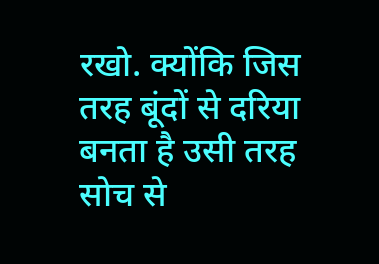रखो. क्योंकि जिस तरह बूंदों से दरिया बनता है उसी तरह सोच से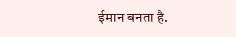ईमान बनता है.